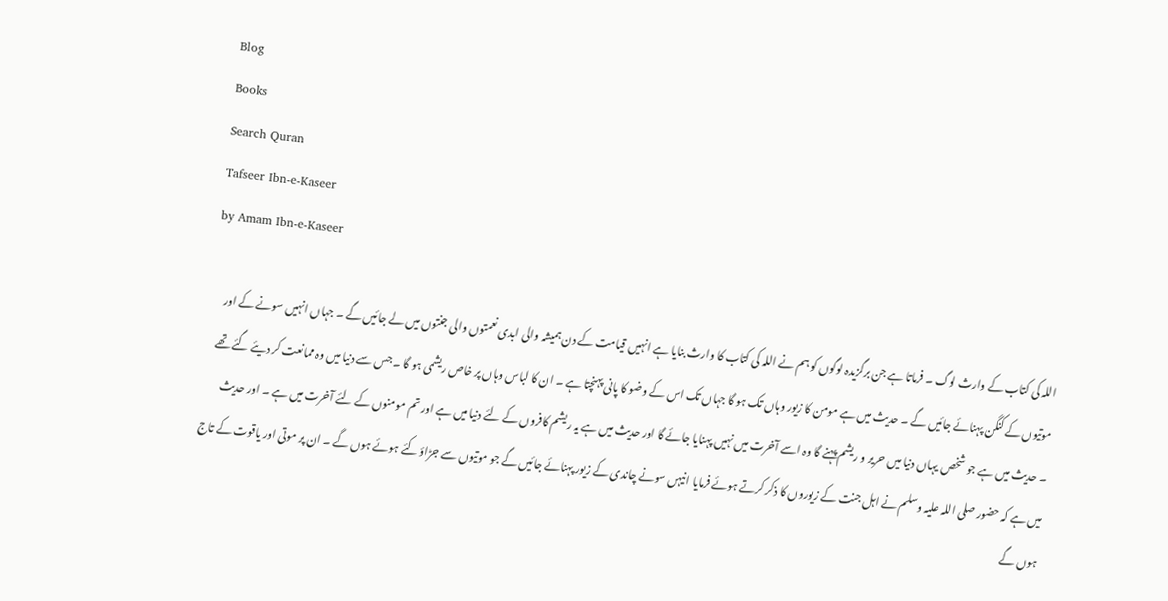Blog
Books
Search Quran
Tafseer Ibn-e-Kaseer
by Amam Ibn-e-Kaseer

اللہ کی کتاب کے وارث لوگ ۔ فرماتا ہے جن برگزیدہ لوگوں کو ہم نے اللہ کی کتاب کا وارث بنایا ہے انہیں قیامت کے دن ہمیشہ والی ابدی نعمتوں والی جنتوں میں لے جائیں گے ۔ جہاں انہیں سونے کے اور موتیوں کے کنگن پہنائے جائیں گے ۔ حدیث میں ہے مومن کا زیور وہاں تک ہو گا جہاں تک اس کے وضو کا پانی پہنچتا ہے ۔ ان کا لباس وہاں پر خاص ریشمی ہو گا ۔ جس سے دنیا میں وہ ممانعت کر دیئے گئے تھے ۔ حدیث میں ہے جو شخص یہاں دنیا میں حریر و ریشم پہنے گا وہ اسے آخرت میں نہیں پہنایا جائے گا اور حدیث میں ہے یہ ریشم کافروں کے لئے دنیا میں ہے اور تم مومنوں کے لئے آخرت میں ہے ۔ اور حدیث میں ہے کہ حضور صلی اللہ علیہ وسلم نے اہل جنت کے زیوروں کا ذکر کرتے ہوئے فرمایا انیہں سونے چاندی کے زیور پہنائے جائیں گے جو موتیوں سے جڑاؤ کئے ہوئے ہوں گے ۔ ان پر موتی اور یاقوت کے تاج ہوں گے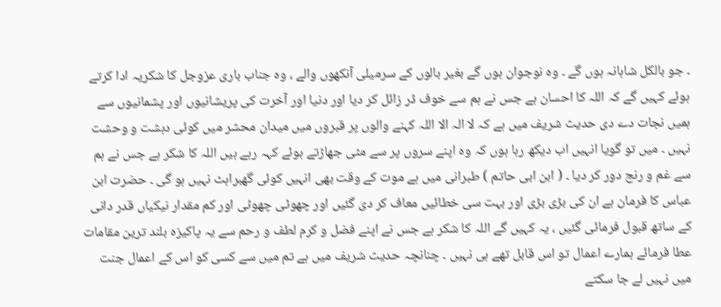۔ جو بالکل شاہانہ ہوں گے ۔ وہ نوجوان ہوں گے بغیر بالوں کے سرمیلی آنکھوں والے ، وہ جناب باری عزوجل کا شکریہ ادا کرتے ہوئے کہیں گے کہ اللہ کا احسان ہے جس نے ہم سے خوف ڈر زائل کر دیا اور دنیا اور آخرت کی پریشانیوں اور پشمانیوں سے ہمیں نجات دے دی حدیث شریف میں ہے کہ لا الہ الا اللہ کہنے والوں پر قبروں میں میدان محشر میں کوئی دہشت و وحشت نہیں ۔ میں تو گویا انہیں اب دیکھ رہا ہوں کہ وہ اپنے سروں پر سے مٹی جھاڑتے ہوئے کہہ رہے ہیں اللہ کا شکر ہے جس نے ہم سے غم و رنج دور کر دیا ۔ ( ابن ابی حاتم ) طبرانی میں ہے موت کے وقت بھی انہیں کوئی گھبراہٹ نہیں ہو گی ۔ حضرت ابن عباس کا فرمان ہے ان کی بڑی بڑی اور بہت سی خطائیں معاف کر دی گئیں اور چھوٹی چھوٹی اور کم مقدار نیکیاں قدر دانی کے ساتھ قبول فرمائی گئیں ، یہ کہیں گے اللہ کا شکر ہے جس نے اپنے فضل و کرم لطف و رحم سے یہ پاکیزہ بلند ترین مقامات عطا فرمائے ہمارے اعمال تو اس قابل تھے ہی نہیں ۔ چنانچہ حدیث شریف میں ہے تم میں سے کسی کو اس کے اعمال جنت میں نہیں لے جا سکتے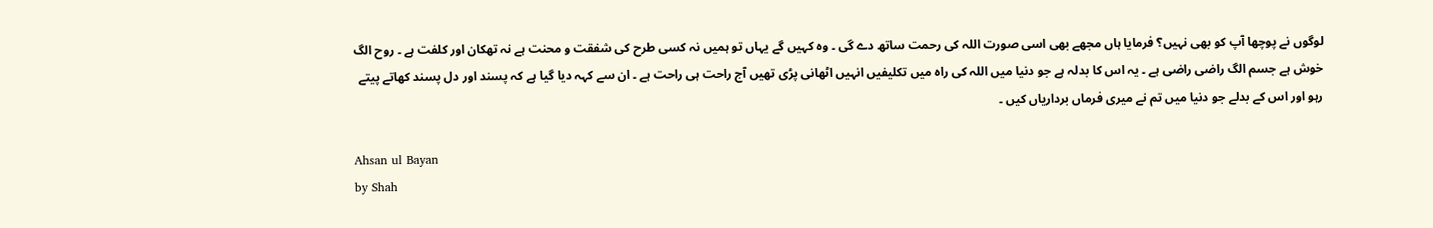لوگوں نے پوچھا آپ کو بھی نہیں؟ فرمایا ہاں مجھے بھی اسی صورت اللہ کی رحمت ساتھ دے گی ۔ وہ کہیں گے یہاں تو ہمیں نہ کسی طرح کی شفقت و محنت ہے نہ تھکان اور کلفت ہے ۔ روح الگ خوش ہے جسم الگ راضی راضی ہے ۔ یہ اس کا بدلہ ہے جو دنیا میں اللہ کی راہ میں تکلیفیں انہیں اٹھانی پڑی تھیں آج راحت ہی راحت ہے ۔ ان سے کہہ دیا گیا ہے کہ پسند اور دل پسند کھاتے پیتے رہو اور اس کے بدلے جو دنیا میں تم نے میری فرماں برداریاں کیں ۔

Ahsan ul Bayan
by Shah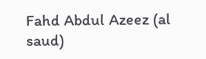Fahd Abdul Azeez (al saud)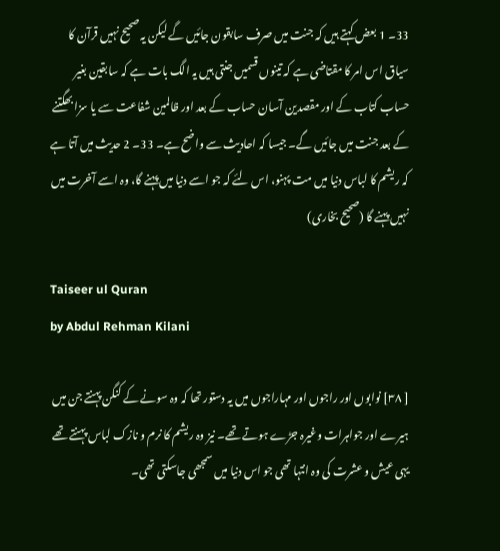33۔ 1 بعض کہتے ہیں کہ جنت میں صرف سابقون جائیں گے لیکن یہ صحیح نہیں قرآن کا سیاق اس امر کا مقتاضی ہے کہ تینوں قسمیں جنتی ہیں یہ الگ بات ہے کہ سابقین بغیر حساب کتاب کے اور مقصدین آسان حساب کے بعد اور ظالمین شفاعت سے یا سزا بھگتنے کے بعد جنت میں جائیں گے۔ جیسا کہ احادیث سے واضح ہے۔ 33۔ 2 حدیث میں آتا ہے کہ ریشم کا لباس دنیا میں مت پہنو، اس لئے کہ جو اسے دنیا میں پہنے گا، وہ اسے آخرت میں نہیں پہنے گا (صحیح بخاری)

Taiseer ul Quran
by Abdul Rehman Kilani

[ ٣٨] نوابوں اور راجوں اور مہاراجوں میں یہ دستور تھا کہ وہ سونے کے کنگن پہنتے جن میں ہیرے اور جواہرات وغیرہ جڑے ہوتے تھے۔ نیز وہ ریشم کا نرم و نازک لباس پہنتے تھے یہی عیش و عشرت کی وہ انتہا تھی جو اس دنیا میں سمجھی جاسکتی تھی۔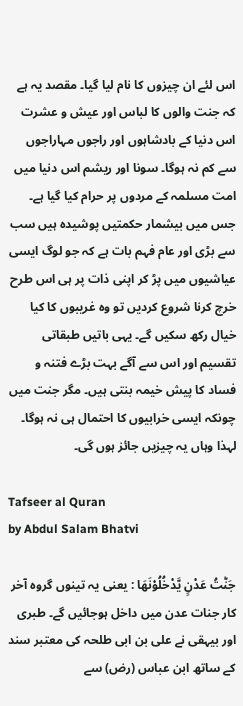اس لئے ان چیزوں کا نام لیا گیا۔ مقصد یہ ہے کہ جنت والوں کا لباس اور عیش و عشرت اس دنیا کے بادشاہوں اور راجوں مہاراجوں سے کم نہ ہوگا۔ سونا اور ریشم اس دنیا میں امت مسلمہ کے مردوں پر حرام کیا گیا ہے۔ جس میں بیشمار حکمتیں پوشیدہ ہیں سب سے بڑی اور عام فہم بات ہے کہ جو لوگ ایسی عیاشیوں میں پڑ کر اپنی ذات پر ہی اس طرح خرچ کرنا شروع کردیں تو وہ غریبوں کا کیا خیال رکھ سکیں گے۔ یہی باتیں طبقاتی تقسیم اور اس سے آگے بہت بڑے فتنہ و فساد کا پیش خیمہ بنتی ہیں۔ مگر جنت میں چونکہ ایسی خرابیوں کا احتمال ہی نہ ہوگا۔ لہذا وہاں یہ چیزیں جائز ہوں گی۔

Tafseer al Quran
by Abdul Salam Bhatvi

جَنّٰتُ عَدْنٍ يَّدْخُلُوْنَهَا : یعنی یہ تینوں گروہ آخر کار جنات عدن میں داخل ہوجائیں گے۔ طبری اور بیہقی نے علی بن ابی طلحہ کی معتبر سند کے ساتھ ابن عباس (رض) سے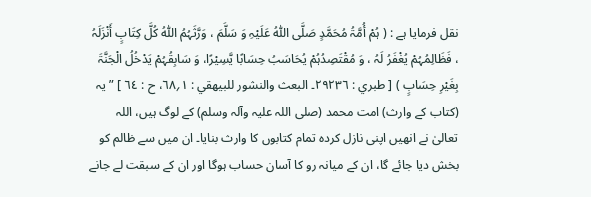نقل فرمایا ہے : ( ہُمْ أُمَّۃُ مُحَمَّدٍ صَلَّی اللّٰہُ عَلَیْہِ وَ سَلَّمَ ، وَرَّثَہُمُ اللّٰہُ کُلَّ کِتَابٍ أَنْزَلَہُ ، فَظَالِمُہُمْ یُغْفَرُ لَہُ ، وَ مُقْتَصِدُہُمْ یُحَاسَبُ حِسَابًا یَّسِیْرًا، وَ سَابِقُہُمْ یَدْخُلُ الْجَنَّۃَ بِغَیْرِ حِسَابٍ ) [ طبري : ٢٩٢٣٦۔ البعث والنشور للبیھقي : ١؍٦٨، ح : ٦٤ ] ” یہ (کتاب کے وارث) امت محمد (صلی اللہ علیہ وآلہ وسلم) کے لوگ ہیں، اللہ تعالیٰ نے انھیں اپنی نازل کردہ تمام کتابوں کا وارث بنایا۔ ان میں سے ظالم کو بخش دیا جائے گا، ان کے میانہ رو کا آسان حساب ہوگا اور ان کے سبقت لے جانے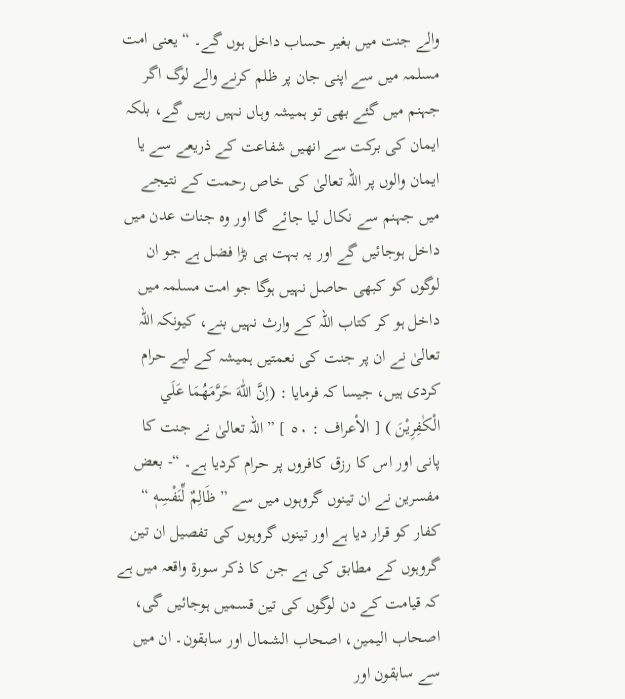والے جنت میں بغیر حساب داخل ہوں گے۔ “ یعنی امت مسلمہ میں سے اپنی جان پر ظلم کرنے والے لوگ اگر جہنم میں گئے بھی تو ہمیشہ وہاں نہیں رہیں گے، بلکہ ایمان کی برکت سے انھیں شفاعت کے ذریعے سے یا ایمان والوں پر اللہ تعالیٰ کی خاص رحمت کے نتیجے میں جہنم سے نکال لیا جائے گا اور وہ جنات عدن میں داخل ہوجائیں گے اور یہ بہت ہی بڑا فضل ہے جو ان لوگوں کو کبھی حاصل نہیں ہوگا جو امت مسلمہ میں داخل ہو کر کتاب اللہ کے وارث نہیں بنے، کیونکہ اللہ تعالیٰ نے ان پر جنت کی نعمتیں ہمیشہ کے لیے حرام کردی ہیں، جیسا کہ فرمایا : (اِنَّ اللّٰهَ حَرَّمَهُمَا عَلَي الْكٰفِرِيْنَ ) [ الأعراف : ٥٠ ] ” اللہ تعالیٰ نے جنت کا پانی اور اس کا رزق کافروں پر حرام کردیا ہے۔ “- بعض مفسرین نے ان تینوں گروہوں میں سے ” ظَالِمٌ لِّنَفْسِهٖ “ کفار کو قرار دیا ہے اور تینوں گروہوں کی تفصیل ان تین گروہوں کے مطابق کی ہے جن کا ذکر سورة واقعہ میں ہے کہ قیامت کے دن لوگوں کی تین قسمیں ہوجائیں گی، اصحاب الیمین، اصحاب الشمال اور سابقون۔ ان میں سے سابقون اور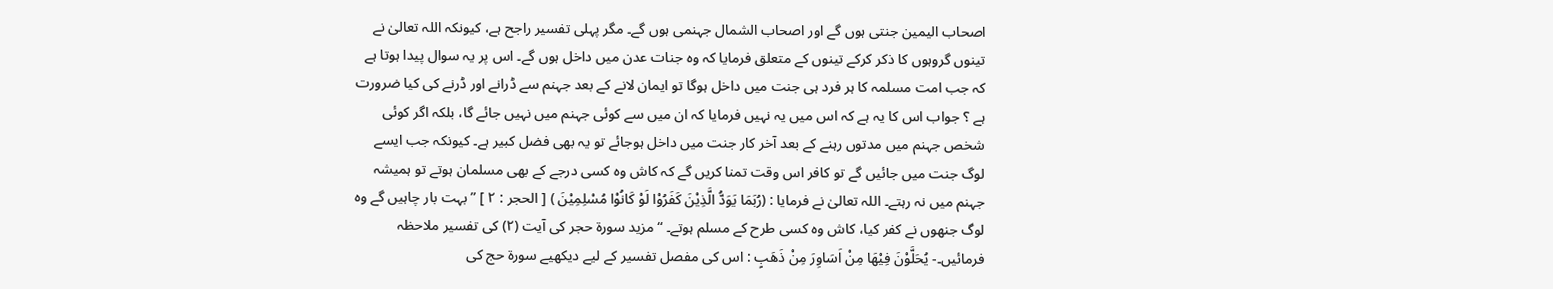اصحاب الیمین جنتی ہوں گے اور اصحاب الشمال جہنمی ہوں گے۔ مگر پہلی تفسیر راجح ہے، کیونکہ اللہ تعالیٰ نے تینوں گروہوں کا ذکر کرکے تینوں کے متعلق فرمایا کہ وہ جنات عدن میں داخل ہوں گے۔ اس پر یہ سوال پیدا ہوتا ہے کہ جب امت مسلمہ کا ہر فرد ہی جنت میں داخل ہوگا تو ایمان لانے کے بعد جہنم سے ڈرانے اور ڈرنے کی کیا ضرورت ہے ؟ جواب اس کا یہ ہے کہ اس میں یہ نہیں فرمایا کہ ان میں سے کوئی جہنم میں نہیں جائے گا، بلکہ اگر کوئی شخص جہنم میں مدتوں رہنے کے بعد آخر کار جنت میں داخل ہوجائے تو یہ بھی فضل کبیر ہے۔ کیونکہ جب ایسے لوگ جنت میں جائیں گے تو کافر اس وقت تمنا کریں گے کہ کاش وہ کسی درجے کے بھی مسلمان ہوتے تو ہمیشہ جہنم میں نہ رہتے۔ اللہ تعالیٰ نے فرمایا : (رُبَمَا يَوَدُّ الَّذِيْنَ كَفَرُوْا لَوْ كَانُوْا مُسْلِمِيْنَ ) [ الحجر : ٢ ] ” بہت بار چاہیں گے وہ لوگ جنھوں نے کفر کیا، کاش وہ کسی طرح کے مسلم ہوتے۔ “ مزید سورة حجر کی آیت (٢) کی تفسیر ملاحظہ فرمائیں۔- يُحَلَّوْنَ فِيْهَا مِنْ اَسَاوِرَ مِنْ ذَهَبٍ : اس کی مفصل تفسیر کے لیے دیکھیے سورة حج کی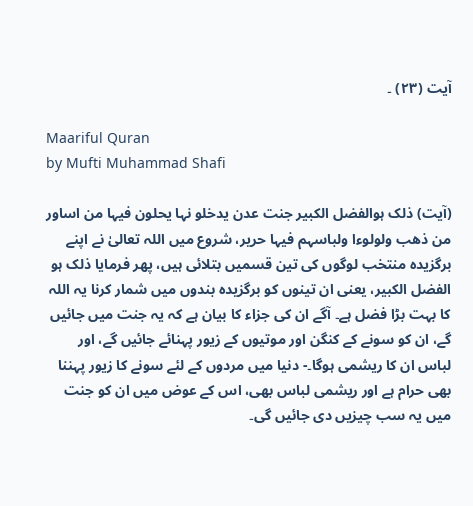آیت (٢٣) ۔

Maariful Quran
by Mufti Muhammad Shafi

(آیت) ذلک ہوالفضل الکبیر جنت عدن یدخلو نہا یحلون فیہا من اساور من ذھب ولولوءا ولباسہم فیہا حریر، شروع میں اللہ تعالیٰ نے اپنے برگزیدہ منتخب لوگوں کی تین قسمیں بتلائی ہیں، پھر فرمایا ذلک ہو الفضل الکبیر، یعنی ان تینوں کو برگزیدہ بندوں میں شمار کرنا یہ اللہ کا بہت بڑا فضل ہے۔ آگے ان کی جزاء کا بیان ہے کہ یہ جنت میں جائیں گے، ان کو سونے کے کنگن اور موتیوں کے زیور پہنائے جائیں گے، اور لباس ان کا ریشمی ہوگا۔- دنیا میں مردوں کے لئے سونے کا زیور پہننا بھی حرام ہے اور ریشمی لباس بھی، اس کے عوض میں ان کو جنت میں یہ سب چیزیں دی جائیں گی۔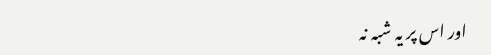اور اس پر یہ شبہ نہ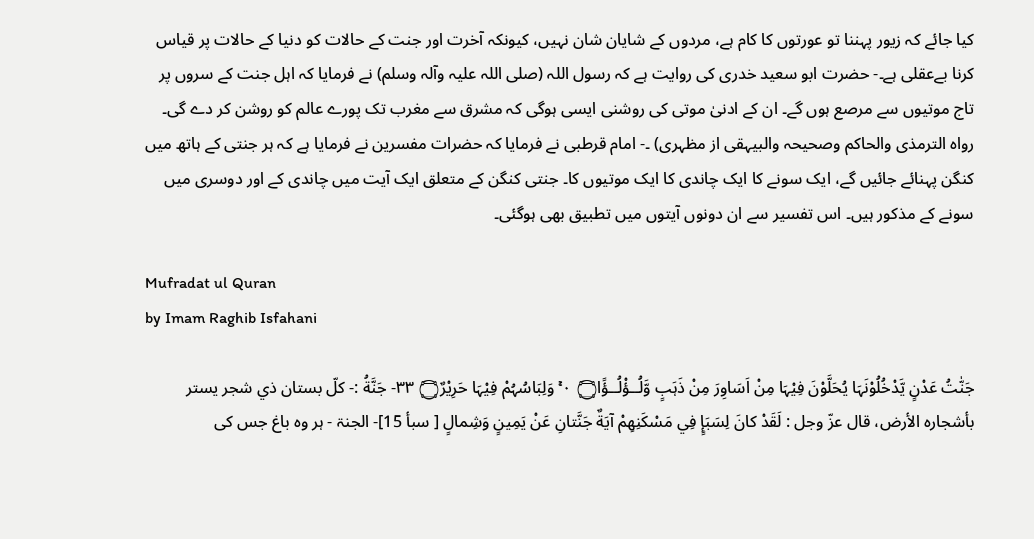کیا جائے کہ زیور پہننا تو عورتوں کا کام ہے، مردوں کے شایان شان نہیں، کیونکہ آخرت اور جنت کے حالات کو دنیا کے حالات پر قیاس کرنا بےعقلی ہے۔- حضرت ابو سعید خدری کی روایت ہے کہ رسول اللہ (صلی اللہ علیہ وآلہ وسلم) نے فرمایا کہ اہل جنت کے سروں پر تاج موتیوں سے مرصع ہوں گے۔ ان کے ادنیٰ موتی کی روشنی ایسی ہوگی کہ مشرق سے مغرب تک پورے عالم کو روشن کر دے گی۔ رواہ الترمذی والحاکم وصحیحہ والبیہقی از مظہری) ۔- امام قرطبی نے فرمایا کہ حضرات مفسرین نے فرمایا ہے کہ ہر جنتی کے ہاتھ میں کنگن پہنائے جائیں گے، ایک سونے کا ایک چاندی کا ایک موتیوں کا۔ جنتی کنگن کے متعلق ایک آیت میں چاندی کے اور دوسری میں سونے کے مذکور ہیں۔ اس تفسیر سے ان دونوں آیتوں میں تطبیق بھی ہوگئی۔

Mufradat ul Quran
by Imam Raghib Isfahani

جَنّٰتُ عَدْنٍ يَّدْخُلُوْنَہَا يُحَلَّوْنَ فِيْہَا مِنْ اَسَاوِرَ مِنْ ذَہَبٍ وَّلُــؤْلُــؤًا۝ ٠ ۚ وَلِبَاسُہُمْ فِيْہَا حَرِيْرٌ۝ ٣٣- جَنَّةُ :- كلّ بستان ذي شجر يستر بأشجاره الأرض، قال عزّ وجل : لَقَدْ كانَ لِسَبَإٍ فِي مَسْكَنِهِمْ آيَةٌ جَنَّتانِ عَنْ يَمِينٍ وَشِمالٍ [ سبأ 15]- الجنۃ - ہر وہ باغ جس کی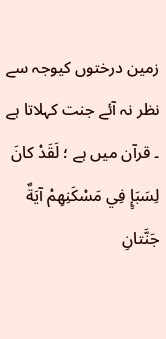زمین درختوں کیوجہ سے نظر نہ آئے جنت کہلاتا ہے ۔ قرآن میں ہے ؛ لَقَدْ كانَ لِسَبَإٍ فِي مَسْكَنِهِمْ آيَةٌ جَنَّتانِ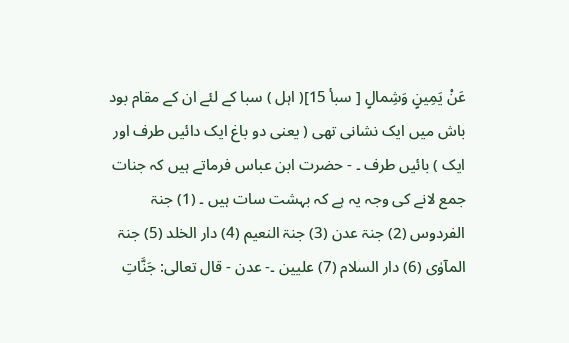عَنْ يَمِينٍ وَشِمالٍ [ سبأ 15]( اہل ) سبا کے لئے ان کے مقام بود باش میں ایک نشانی تھی ( یعنی دو باغ ایک دائیں طرف اور ایک ) بائیں طرف ۔ - حضرت ابن عباس فرماتے ہیں کہ جنات جمع لانے کی وجہ یہ ہے کہ بہشت سات ہیں ۔ (1) جنۃ الفردوس (2) جنۃ عدن (3) جنۃ النعیم (4) دار الخلد (5) جنۃ المآوٰی (6) دار السلام (7) علیین ۔- عدن - قال تعالی: جَنَّاتِ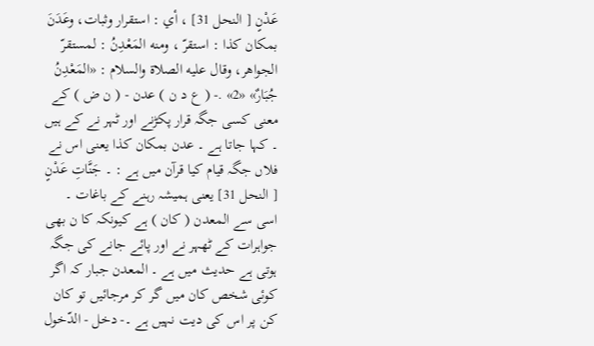عَدْنٍ [ النحل 31] ، أي : استقرار وثبات، وعَدَنَ بمکان کذا : استقرّ ، ومنه المَعْدِنُ : لمستقرّ الجواهر، وقال عليه الصلاة والسلام : «المَعْدِنُ جُبَارٌ» «2» .- ( ع د ن ) عدن - ( ن ض ) کے معنی کسی جگہ قرار پکڑنے اور ٹہر نے کے ہیں ۔ کہا جاتا ہے ۔ عدن بمکان کذا یعنی اس نے فلاں جگہ قیام کیا قرآن میں ہے : ۔ جَنَّاتِ عَدْنٍ [ النحل 31] یعنی ہمیشہ رہنے کے باغات ۔ اسی سے المعدن ( کان ) ہے کیونکہ کا ن بھی جواہرات کے ٹھہر نے اور پائے جانے کی جگہ ہوتی ہے حدیث میں ہے ۔ المعدن جبار کہ اگر کوئی شخص کان میں گر کر مرجائیں تو کان کن پر اس کی دیت نہیں ہے ۔- دخل - الدّخول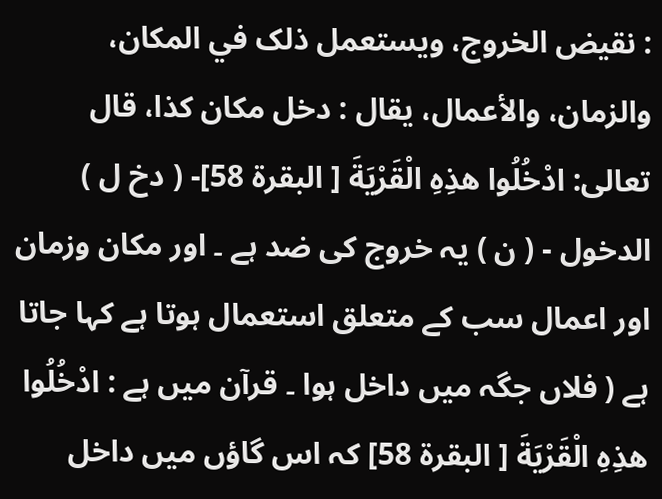: نقیض الخروج، ويستعمل ذلک في المکان، والزمان، والأعمال، يقال : دخل مکان کذا، قال تعالی: ادْخُلُوا هذِهِ الْقَرْيَةَ [ البقرة 58]- ( دخ ل ) الدخول - ( ن ) یہ خروج کی ضد ہے ۔ اور مکان وزمان اور اعمال سب کے متعلق استعمال ہوتا ہے کہا جاتا ہے ( فلاں جگہ میں داخل ہوا ۔ قرآن میں ہے : ادْخُلُوا هذِهِ الْقَرْيَةَ [ البقرة 58] کہ اس گاؤں میں داخل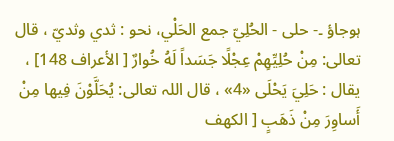ہوجاؤ ۔- حلی - الحُلِيّ جمع الحَلْي، نحو : ثدي وثديّ ، قال تعالی: مِنْ حُلِيِّهِمْ عِجْلًا جَسَداً لَهُ خُوارٌ [ الأعراف 148] ، يقال : حَلِيَ يَحْلَى «4» ، قال اللہ تعالی: يُحَلَّوْنَ فِيها مِنْ أَساوِرَ مِنْ ذَهَبٍ [ الكهف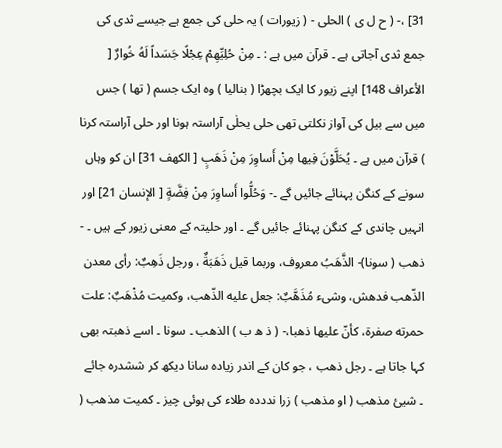31] ،- ( ح ل ی ) الحلی - ( زیورات ) یہ حلی کی جمع ہے جیسے ثدی کی جمع ثدی آجاتی ہے ۔ قرآن میں ہے : ۔ مِنْ حُلِيِّهِمْ عِجْلًا جَسَداً لَهُ خُوارٌ [ الأعراف 148] اپنے زیور کا ایک بچھڑا ( بنالیا ) وہ ایک جسم ( تھا ) جس میں سے بیل کی آواز نکلتی تھی حلی یحلٰی آراستہ ہونا اور حلی آراستہ کرنا ) قرآن میں ہے ۔ يُحَلَّوْنَ فِيها مِنْ أَساوِرَ مِنْ ذَهَبٍ [ الكهف 31] ان کو وہاں سونے کے کنگن پہنائے جائیں گے ۔- وَحُلُّوا أَساوِرَ مِنْ فِضَّةٍ [ الإنسان 21] اور انہیں چاندی کے کنگن پہنائے جائیں گے ۔ اور حلیتہ کے معنی زیور کے ہیں ۔ - ذهب ( سونا)- الذَّهَبُ معروف، وربما قيل ذَهَبَةٌ ، ورجل ذَهِبٌ: رأى معدن الذّهب فدهش، وشیء مُذَهَّبٌ: جعل عليه الذّهب، وكميت مُذْهَبٌ: علت حمرته صفرة، كأنّ عليها ذهبا،- ( ذ ھ ب ) الذھب ۔ سونا ۔ اسے ذھبتہ بھی کہا جاتا ہے ۔ رجل ذھب ، جو کان کے اندر زیادہ سانا دیکھ کر ششدرہ جائے ۔ شیئ مذھب ( او مذھب ) زرا ندددہ طلاء کی ہوئی چیز ۔ کمیت مذھب (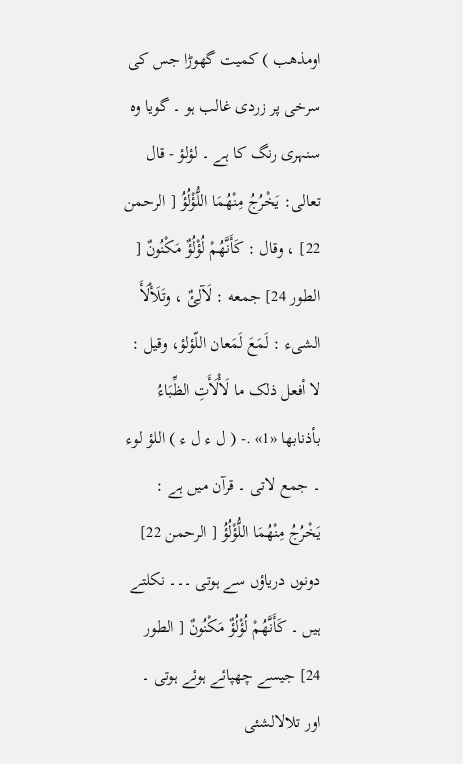اومذھب ) کمیت گھوڑا جس کی سرخی پر زردی غالب ہو ۔ گویا وہ سنہری رنگ کا ہے ۔ لؤلؤ - قال تعالی: يَخْرُجُ مِنْهُمَا اللُّؤْلُؤُ [ الرحمن 22] ، وقال : كَأَنَّهُمْ لُؤْلُؤٌ مَكْنُونٌ [ الطور 24] جمعه : لَآلِئٌ ، وتَلَأْلَأَ الشیء : لَمَعَ لَمَعان اللّؤلؤ، وقیل : لا أفعل ذلک ما لَأْلَأَتِ الظِّبَاءُ بأذنابها «1» .- ( ل ء ل ء ) اللؤ لوء ۔ جمع لاتی ۔ قرآن میں ہے : يَخْرُجُ مِنْهُمَا اللُّؤْلُؤُ [ الرحمن 22] دونوں دریاؤں سے ہوتی ۔۔۔ نکلتے ہیں ۔ كَأَنَّهُمْ لُؤْلُؤٌ مَكْنُونٌ [ الطور 24] جیسے چھپائے ہوئے ہوتی ۔ اور تلالالشئی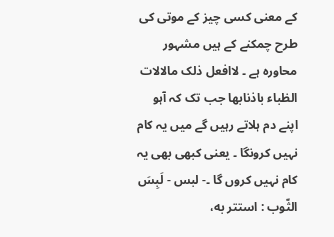کے معنی کسی چیز کے موتی کی طرح چمکنے کے ہیں مشہور محاورہ ہے ۔ لاافعل ذلک مالالات الظباء باذنابھا جب تک کہ آہو اپنے دم ہلاتے رہیں گے میں یہ کام نہیں کرونگا ۔ یعنی کبھی بھی یہ کام نہیں کروں گا ۔- لبس - لَبِسَ الثّوب : استتر به،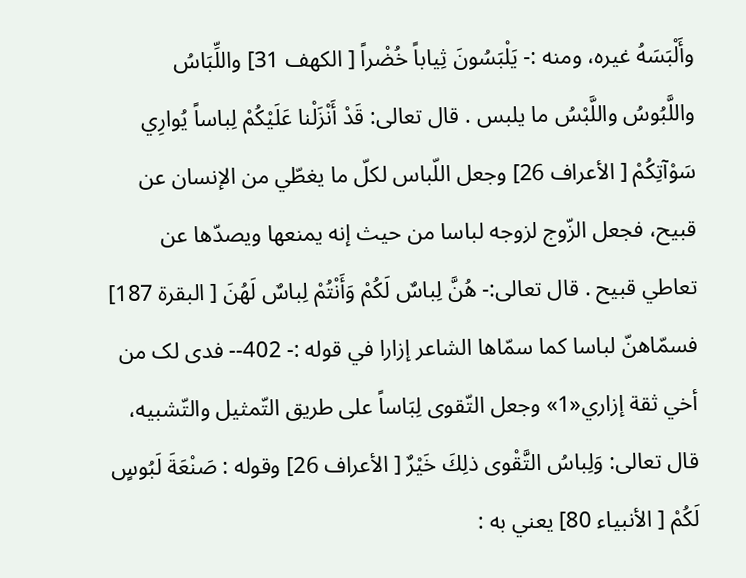وأَلْبَسَهُ غيره، ومنه :- يَلْبَسُونَ ثِياباً خُضْراً [ الكهف 31] واللِّبَاسُ واللَّبُوسُ واللَّبْسُ ما يلبس . قال تعالی: قَدْ أَنْزَلْنا عَلَيْكُمْ لِباساً يُوارِي سَوْآتِكُمْ [ الأعراف 26] وجعل اللّباس لكلّ ما يغطّي من الإنسان عن قبیح، فجعل الزّوج لزوجه لباسا من حيث إنه يمنعها ويصدّها عن تعاطي قبیح . قال تعالی:- هُنَّ لِباسٌ لَكُمْ وَأَنْتُمْ لِباسٌ لَهُنَ [ البقرة 187] فسمّاهنّ لباسا کما سمّاها الشاعر إزارا في قوله :- 402-- فدی لک من أخي ثقة إزاري«1» وجعل التّقوی لِبَاساً علی طریق التّمثیل والتّشبيه، قال تعالی: وَلِباسُ التَّقْوى ذلِكَ خَيْرٌ [ الأعراف 26] وقوله : صَنْعَةَ لَبُوسٍ لَكُمْ [ الأنبیاء 80] يعني به :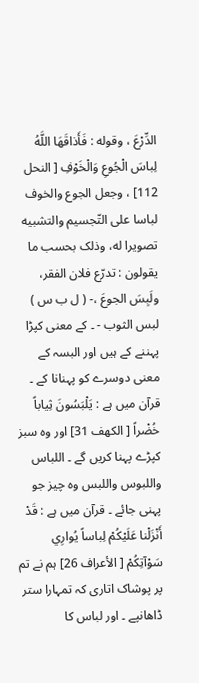الدِّرْعَ ، وقوله : فَأَذاقَهَا اللَّهُ لِباسَ الْجُوعِ وَالْخَوْفِ [ النحل 112] ، وجعل الجوع والخوف لباسا علی التّجسیم والتشبيه تصویرا له، وذلک بحسب ما يقولون : تدرّع فلان الفقر، ولَبِسَ الجوعَ ،- ( ل ب س ) لبس الثوب - ۔ کے معنی کپڑا پہننے کے ہیں اور البسہ کے معنی دوسرے کو پہنانا کے ۔ قرآن میں ہے : يَلْبَسُونَ ثِياباً خُضْراً [ الكهف 31] اور وہ سبز کپڑے پہنا کریں گے ۔ اللباس واللبوس واللبس وہ چیز جو پہنی جائے ۔ قرآن میں ہے : قَدْ أَنْزَلْنا عَلَيْكُمْ لِباساً يُوارِي سَوْآتِكُمْ [ الأعراف 26] ہم نے تم پر پوشاک اتاری کہ تمہارا ستر ڈاھانپے ۔ اور لباس کا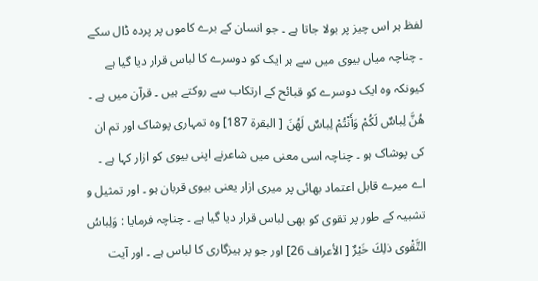لفظ ہر اس چیز پر بولا جاتا ہے ۔ جو انسان کے برے کاموں پر پردہ ڈال سکے ۔ چناچہ میاں بیوی میں سے ہر ایک کو دوسرے کا لباس قرار دیا گیا ہے کیونکہ وہ ایک دوسرے کو قبائح کے ارتکاب سے روکتے ہیں ۔ قرآن میں ہے ۔ هُنَّ لِباسٌ لَكُمْ وَأَنْتُمْ لِباسٌ لَهُنَ [ البقرة 187] وہ تمہاری پوشاک اور تم ان کی پوشاک ہو ۔ چناچہ اسی معنی میں شاعرنے اپنی بیوی کو ازار کہا ہے ۔ اے میرے قابل اعتماد بھائی پر میری ازار یعنی بیوی قربان ہو ۔ اور تمثیل و تشبیہ کے طور پر تقوی کو بھی لباس قرار دیا گیا ہے ۔ چناچہ فرمایا : وَلِباسُ التَّقْوى ذلِكَ خَيْرٌ [ الأعراف 26] اور جو پر ہیزگاری کا لباس ہے ۔ اور آیت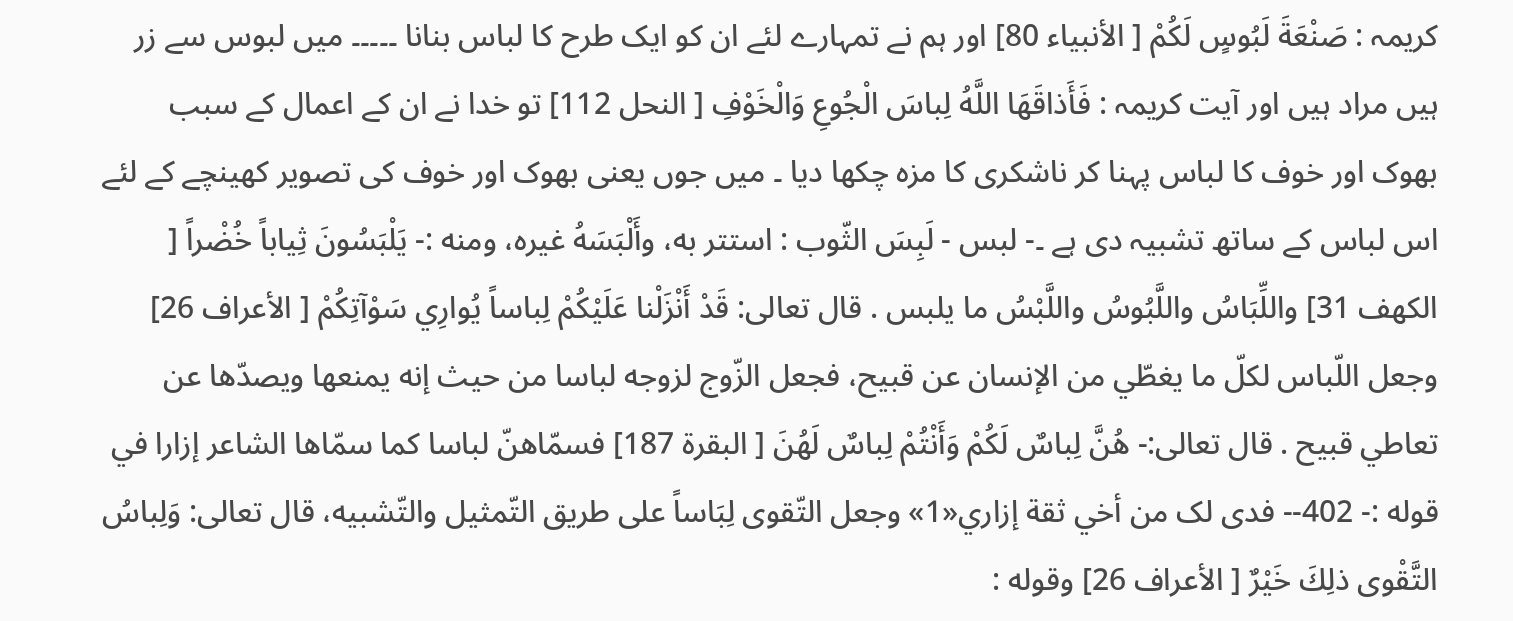کریمہ : صَنْعَةَ لَبُوسٍ لَكُمْ [ الأنبیاء 80] اور ہم نے تمہارے لئے ان کو ایک طرح کا لباس بنانا ۔۔۔۔۔ میں لبوس سے زر ہیں مراد ہیں اور آیت کریمہ : فَأَذاقَهَا اللَّهُ لِباسَ الْجُوعِ وَالْخَوْفِ [ النحل 112] تو خدا نے ان کے اعمال کے سبب بھوک اور خوف کا لباس پہنا کر ناشکری کا مزہ چکھا دیا ۔ میں جوں یعنی بھوک اور خوف کی تصویر کھینچے کے لئے اس لباس کے ساتھ تشبیہ دی ہے ۔- لبس - لَبِسَ الثّوب : استتر به، وأَلْبَسَهُ غيره، ومنه :- يَلْبَسُونَ ثِياباً خُضْراً [ الكهف 31] واللِّبَاسُ واللَّبُوسُ واللَّبْسُ ما يلبس . قال تعالی: قَدْ أَنْزَلْنا عَلَيْكُمْ لِباساً يُوارِي سَوْآتِكُمْ [ الأعراف 26] وجعل اللّباس لكلّ ما يغطّي من الإنسان عن قبیح، فجعل الزّوج لزوجه لباسا من حيث إنه يمنعها ويصدّها عن تعاطي قبیح . قال تعالی:- هُنَّ لِباسٌ لَكُمْ وَأَنْتُمْ لِباسٌ لَهُنَ [ البقرة 187] فسمّاهنّ لباسا کما سمّاها الشاعر إزارا في قوله :- 402-- فدی لک من أخي ثقة إزاري«1» وجعل التّقوی لِبَاساً علی طریق التّمثیل والتّشبيه، قال تعالی: وَلِباسُ التَّقْوى ذلِكَ خَيْرٌ [ الأعراف 26] وقوله :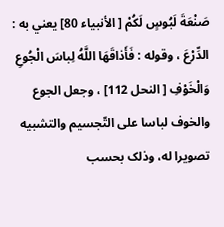صَنْعَةَ لَبُوسٍ لَكُمْ [ الأنبیاء 80] يعني به : الدِّرْعَ ، وقوله : فَأَذاقَهَا اللَّهُ لِباسَ الْجُوعِ وَالْخَوْفِ [ النحل 112] ، وجعل الجوع والخوف لباسا علی التّجسیم والتشبيه تصویرا له، وذلک بحسب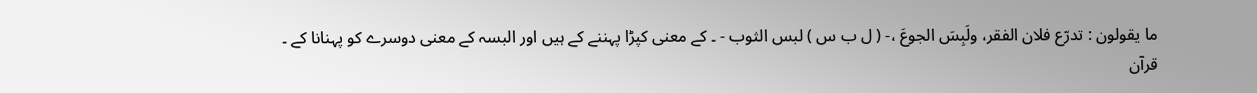ما يقولون : تدرّع فلان الفقر، ولَبِسَ الجوعَ ،- ( ل ب س ) لبس الثوب - ۔ کے معنی کپڑا پہننے کے ہیں اور البسہ کے معنی دوسرے کو پہنانا کے ۔ قرآن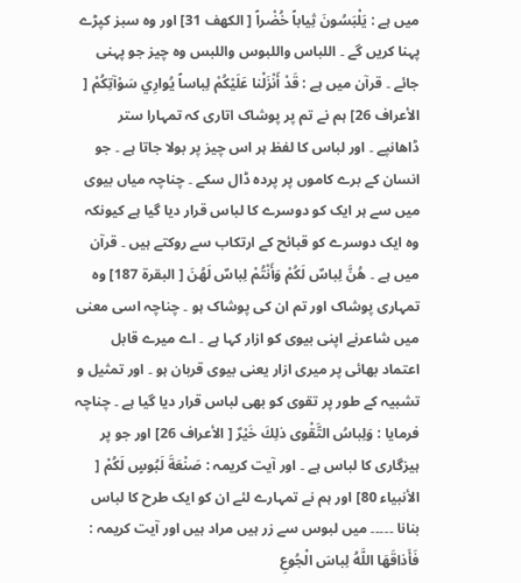میں ہے : يَلْبَسُونَ ثِياباً خُضْراً [ الكهف 31] اور وہ سبز کپڑے پہنا کریں گے ۔ اللباس واللبوس واللبس وہ چیز جو پہنی جائے ۔ قرآن میں ہے : قَدْ أَنْزَلْنا عَلَيْكُمْ لِباساً يُوارِي سَوْآتِكُمْ [ الأعراف 26] ہم نے تم پر پوشاک اتاری کہ تمہارا ستر ڈاھانپے ۔ اور لباس کا لفظ ہر اس چیز پر بولا جاتا ہے ۔ جو انسان کے برے کاموں پر پردہ ڈال سکے ۔ چناچہ میاں بیوی میں سے ہر ایک کو دوسرے کا لباس قرار دیا گیا ہے کیونکہ وہ ایک دوسرے کو قبائح کے ارتکاب سے روکتے ہیں ۔ قرآن میں ہے ۔ هُنَّ لِباسٌ لَكُمْ وَأَنْتُمْ لِباسٌ لَهُنَ [ البقرة 187] وہ تمہاری پوشاک اور تم ان کی پوشاک ہو ۔ چناچہ اسی معنی میں شاعرنے اپنی بیوی کو ازار کہا ہے ۔ اے میرے قابل اعتماد بھائی پر میری ازار یعنی بیوی قربان ہو ۔ اور تمثیل و تشبیہ کے طور پر تقوی کو بھی لباس قرار دیا گیا ہے ۔ چناچہ فرمایا : وَلِباسُ التَّقْوى ذلِكَ خَيْرٌ [ الأعراف 26] اور جو پر ہیزگاری کا لباس ہے ۔ اور آیت کریمہ : صَنْعَةَ لَبُوسٍ لَكُمْ [ الأنبیاء 80] اور ہم نے تمہارے لئے ان کو ایک طرح کا لباس بنانا ۔۔۔۔۔ میں لبوس سے زر ہیں مراد ہیں اور آیت کریمہ : فَأَذاقَهَا اللَّهُ لِباسَ الْجُوعِ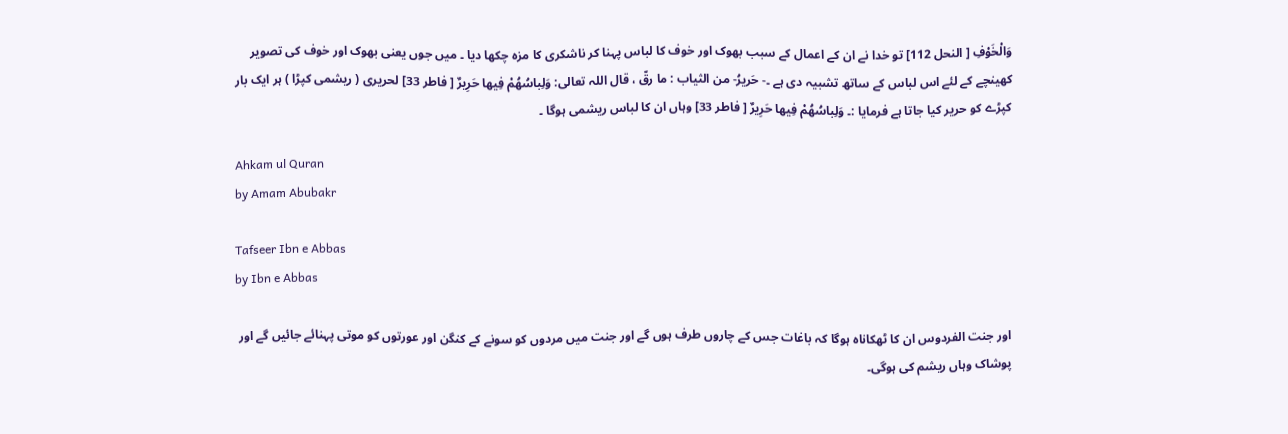وَالْخَوْفِ [ النحل 112] تو خدا نے ان کے اعمال کے سبب بھوک اور خوف کا لباس پہنا کر ناشکری کا مزہ چکھا دیا ۔ میں جوں یعنی بھوک اور خوف کی تصویر کھینچے کے لئے اس لباس کے ساتھ تشبیہ دی ہے ۔- حَريرُ- من الثیاب : ما رقّ ، قال اللہ تعالی: وَلِباسُهُمْ فِيها حَرِيرٌ [ فاطر 33] لحریری ( ریشمی کپڑا ) ہر ایک بار کپڑے کو حریر کیا جاتا ہے فرمایا :۔ وَلِباسُهُمْ فِيها حَرِيرٌ [ فاطر 33] وہاں ان کا لباس ریشمی ہوگا ۔

Ahkam ul Quran
by Amam Abubakr

Tafseer Ibn e Abbas
by Ibn e Abbas

اور جنت الفردوس ان کا ٹھکاناہ ہوگا کہ باغات جس کے چاروں طرف ہوں گے اور جنت میں مردوں کو سونے کے کنگن اور عورتوں کو موتی پہنائے جائیں گے اور پوشاک وہاں ریشم کی ہوگی۔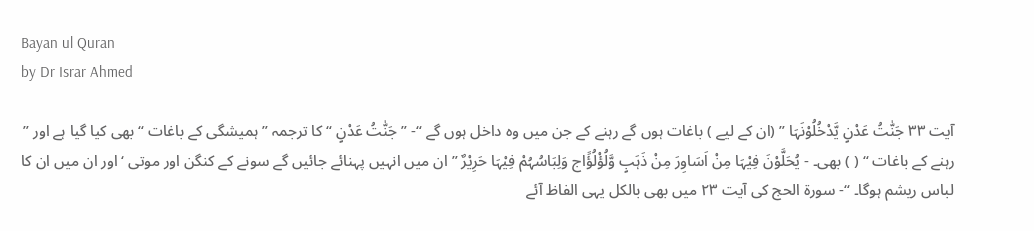Bayan ul Quran
by Dr Israr Ahmed

آیت ٣٣ جَنّٰتُ عَدْنٍ یَّدْخُلُوْنَہَا ” (ان کے لیے ) باغات ہوں گے رہنے کے جن میں وہ داخل ہوں گے “- ” جَنّٰتُ عَدْنٍ “ کا ترجمہ ” ہمیشگی کے باغات “ بھی کیا گیا ہے اور ” رہنے کے باغات “ ( ) بھی۔ - یُحَلَّوْنَ فِیْہَا مِنْ اَسَاوِرَ مِنْ ذَہَبٍ وَّلُؤْلُؤًاج وَلِبَاسُہُمْ فِیْہَا حَرِیْرٌ ” ان میں انہیں پہنائے جائیں گے سونے کے کنگن اور موتی ‘ اور ان میں ان کا لباس ریشم ہوگا۔ “- سورة الحج کی آیت ٢٣ میں بھی بالکل یہی الفاظ آئے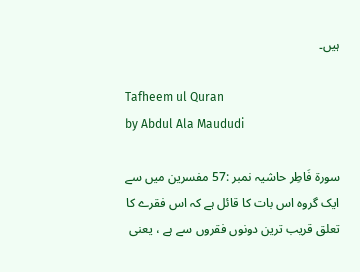ہیں۔

Tafheem ul Quran
by Abdul Ala Maududi

سورة فَاطِر حاشیہ نمبر :57 مفسرین میں سے ایک گروہ اس بات کا قائل ہے کہ اس فقرے کا تعلق قریب ترین دونوں فقروں سے ہے ، یعنی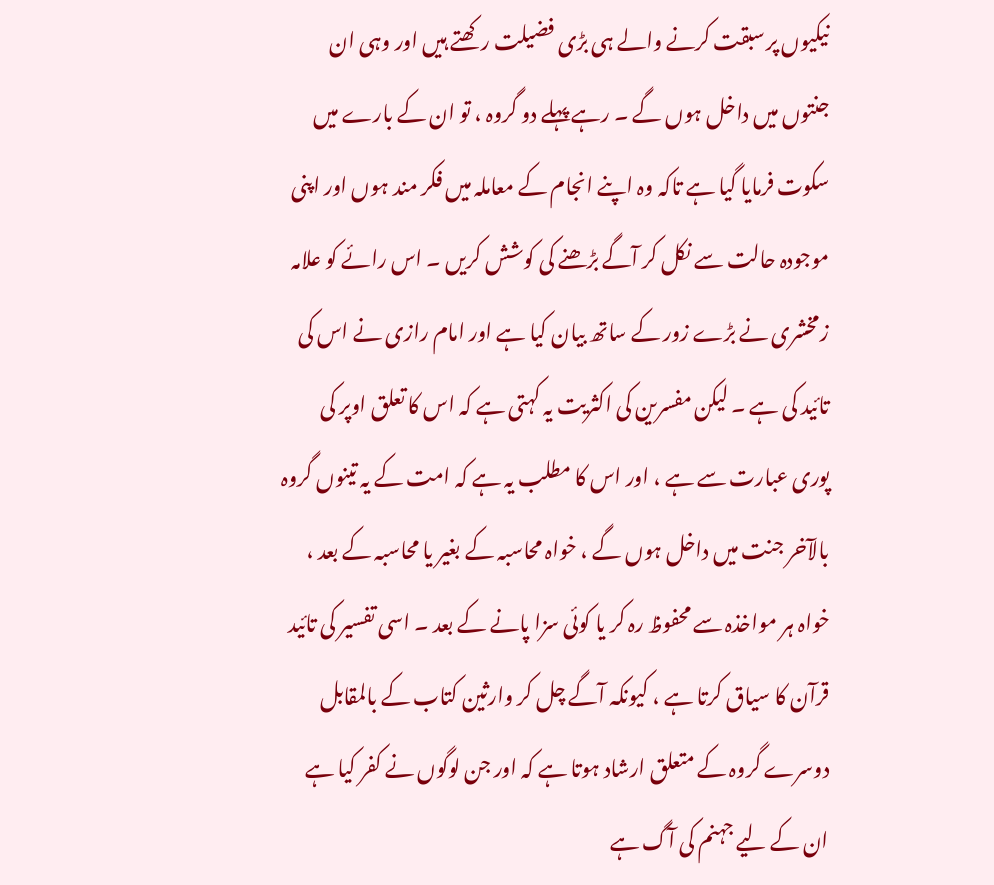نیکیوں پر سبقت کرنے والے ہی بڑی فضیلت رکھتے ہیں اور وہی ان جنتوں میں داخل ہوں گے ۔ رہے پہلے دو گروہ ، تو ان کے بارے میں سکوت فرمایا گیا ہے تاکہ وہ اپنے انجام کے معاملہ میں فکر مند ہوں اور اپنی موجودہ حالت سے نکل کر آگے بڑھنے کی کوشش کریں ۔ اس رائے کو علامہ زمخشری نے بڑے زور کے ساتھ بیان کیا ہے اور امام رازی نے اس کی تائید کی ہے ۔ لیکن مفسرین کی اکثریت یہ کہتی ہے کہ اس کا تعلق اوپر کی پوری عبارت سے ہے ، اور اس کا مطلب یہ ہے کہ امت کے یہ تینوں گروہ بالآخر جنت میں داخل ہوں گے ، خواہ محاسبہ کے بغیر یا محاسبہ کے بعد ، خواہ ہر مواخذہ سے محفوظ رہ کر یا کوئی سزا پانے کے بعد ۔ اسی تفسیر کی تائید قرآن کا سیاق کرتا ہے ، کیونکہ آگے چل کر وارثین کتاب کے بالمقابل دوسرے گروہ کے متعلق ارشاد ہوتا ہے کہ اور جن لوگوں نے کفر کیا ہے ان کے لیے جہنم کی آگ ہے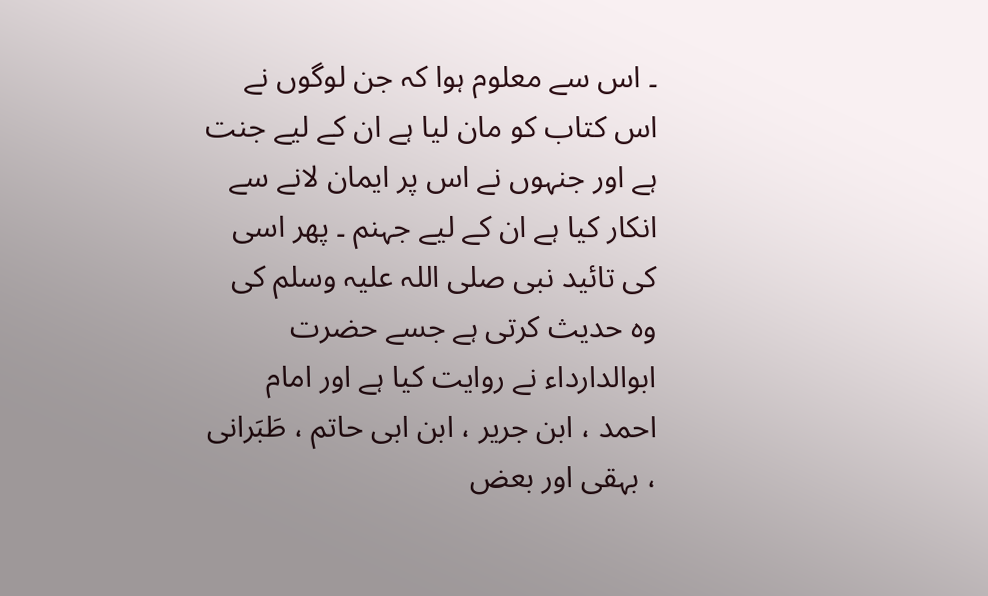۔ اس سے معلوم ہوا کہ جن لوگوں نے اس کتاب کو مان لیا ہے ان کے لیے جنت ہے اور جنہوں نے اس پر ایمان لانے سے انکار کیا ہے ان کے لیے جہنم ۔ پھر اسی کی تائید نبی صلی اللہ علیہ وسلم کی وہ حدیث کرتی ہے جسے حضرت ابوالدارداء نے روایت کیا ہے اور امام احمد ، ابن جریر ، ابن ابی حاتم ، طَبَرانی ، بہقی اور بعض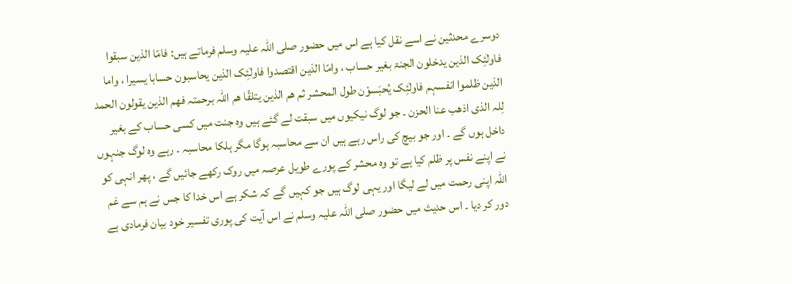دوسرے محدثین نے اسے نقل کیا ہے اس میں حضور صلی اللہ علیہ وسلم فرماتے ہیں: فامّا الذین سبقوا فاولٰئِک الذین یدخلون الجنۃ بغیر حساب ، وامّا الذین اقتصدوا فاولٰئِک الذین یحاسبون حسابا یسیرا ، واما الذین ظلموا انفسہم فاولٰئِک یُحبَسوْن طول المحشر ثم ھم الذین یتلقّا ھم اللہ برحمتہ فھم الذین یقولون الحمد لِلہ الذی اذھب عنا الحزن ۔ جو لوگ نیکیوں میں سبقت لے گئے ہیں وہ جنت میں کسی حساب کے بغیر داخل ہوں گے ۔ اور جو بیچ کی راس رہے ہیں ان سے محاسبہ ہوگا مگر ہلکا محاسبہ ۔ رہے وہ لوگ جنہوں نے اپنے نفس پر ظلم کیا ہے تو وہ محشر کے پورے طویل عرصہ میں روک رکھے جائیں گے ، پھر انہی کو اللہ اپنی رحمت میں لے لیگا اور یہی لوگ ہیں جو کہیں گے کہ شکر ہے اس خدا کا جس نے ہم سے غم دور کر دیا ۔ اس حدیث میں حضور صلی اللہ علیہ وسلم نے اس آیت کی پوری تفسیر خود بیان فرمادی ہے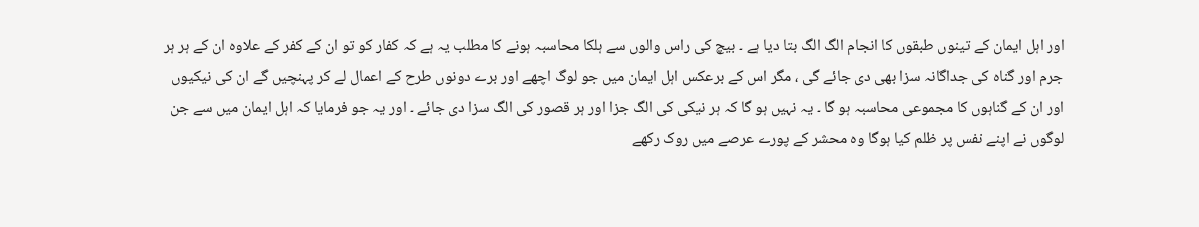اور اہل ایمان کے تینوں طبقوں کا انجام الگ الگ بتا دیا ہے ۔ بیچ کی راس والوں سے ہلکا محاسبہ ہونے کا مطلب یہ ہے کہ کفار کو تو ان کے کفر کے علاوہ ان کے ہر ہر جرم اور گناہ کی جداگانہ سزا بھی دی جائے گی ، مگر اس کے برعکس اہل ایمان میں جو لوگ اچھے اور برے دونوں طرح کے اعمال لے کر پہنچیں گے ان کی نیکیوں اور ان کے گناہوں کا مجموعی محاسبہ ہو گا ۔ یہ نہیں ہو گا کہ ہر نیکی کی الگ جزا اور ہر قصور کی الگ سزا دی جائے ۔ اور یہ جو فرمایا کہ اہل ایمان میں سے جن لوگوں نے اپنے نفس پر ظلم کیا ہوگا وہ محشر کے پورے عرصے میں روک رکھے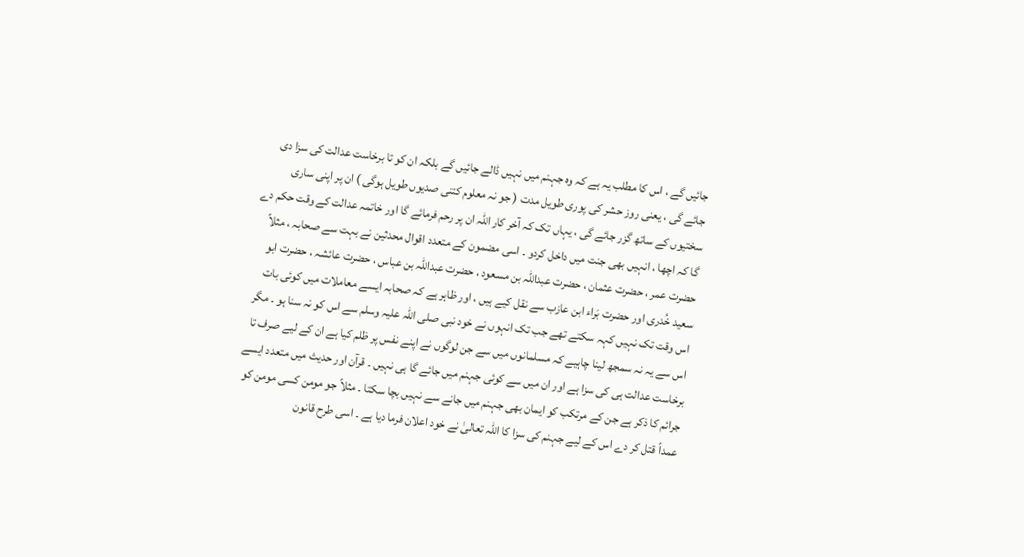جائیں گے ، اس کا مطلب یہ ہے کہ وہ جہنم میں نہیں ڈالے جائیں گے بلکہ ان کو تا برخاست عدالت کی سزا دی جائے گی ، یعنی روز حشر کی پوری طویل مدت ( جو نہ معلوم کتنی صدیوں طویل ہوگی ) ان پر اپنی ساری سختیوں کے ساتھ گزر جائے گی ، یہاں تک کہ آخر کار اللہ ان پر رحم فرمائے گا اور خاتمہ عدالت کے وقت حکم دے گا کہ اچھا ، انہیں بھی جنت میں داخل کردو ۔ اسی مضمون کے متعدد اقوال محدثین نے بہت سے صحابہ ، مثلاً حضرت عمر ، حضرت عثمان ، حضرت عبداللہ بن مسعود ، حضرت عبداللہ بن عباس ، حضرت عائشہ ، حضرت ابو سعید خُدری اور حضرت بَراء ابن عازب سے نقل کیے ہیں ، اور ظاہر ہے کہ صحابہ ایسے معاملات میں کوئی بات اس وقت تک نہیں کہہ سکتے تھے جب تک انہوں نے خود نبی صلی اللہ علیہ وسلم سے اس کو نہ سنا ہو ۔ مگر اس سے یہ نہ سمجھ لینا چاہیے کہ مسلمانوں میں سے جن لوگوں نے اپنے نفس پر ظلم کیا ہے ان کے لیے صرف تا برخاست عدالت ہی کی سزا ہے اور ان میں سے کوئی جہنم میں جائے گا ہی نہیں ۔ قرآن اور حدیث میں متعدد ایسے جرائم کا ذکر ہے جن کے مرتکب کو ایمان بھی جہنم میں جانے سے نہیں بچا سکتا ۔ مثلاً جو مومن کسی مومن کو عمداً قتل کر دے اس کے لیے جہنم کی سزا کا اللہ تعالیٰ نے خود اعلان فرما دیا ہے ۔ اسی طرح قانون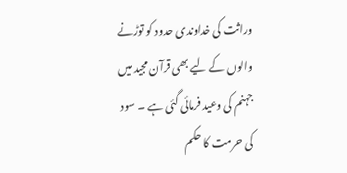وراثت کی خداوندی حدود کو توڑنے والوں کے لیے بھی قرآن مجید میں جہنم کی وعید فرمائی گئی ہے ۔ سود کی حرمت کا حکم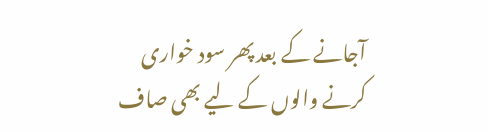آجانے کے بعد پھر سود خواری کرنے والوں کے لیے بھی صاف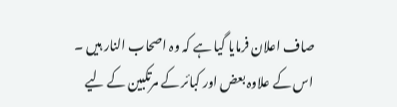صاف اعلان فرمایا گیا ہے کہ وہ اصحاب النار ہیں ۔ اس کے علاوہ بعض اور کبائر کے مرتکبین کے لیے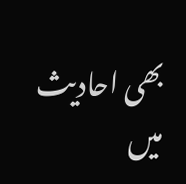بھی احادیث میں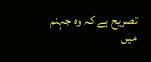تصریح ہے کہ وہ جہنم میں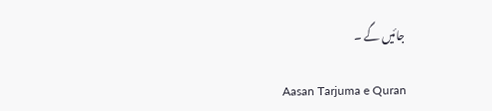جائیں گے ۔

Aasan Tarjuma e Quran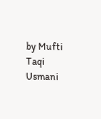by Mufti Taqi Usmani